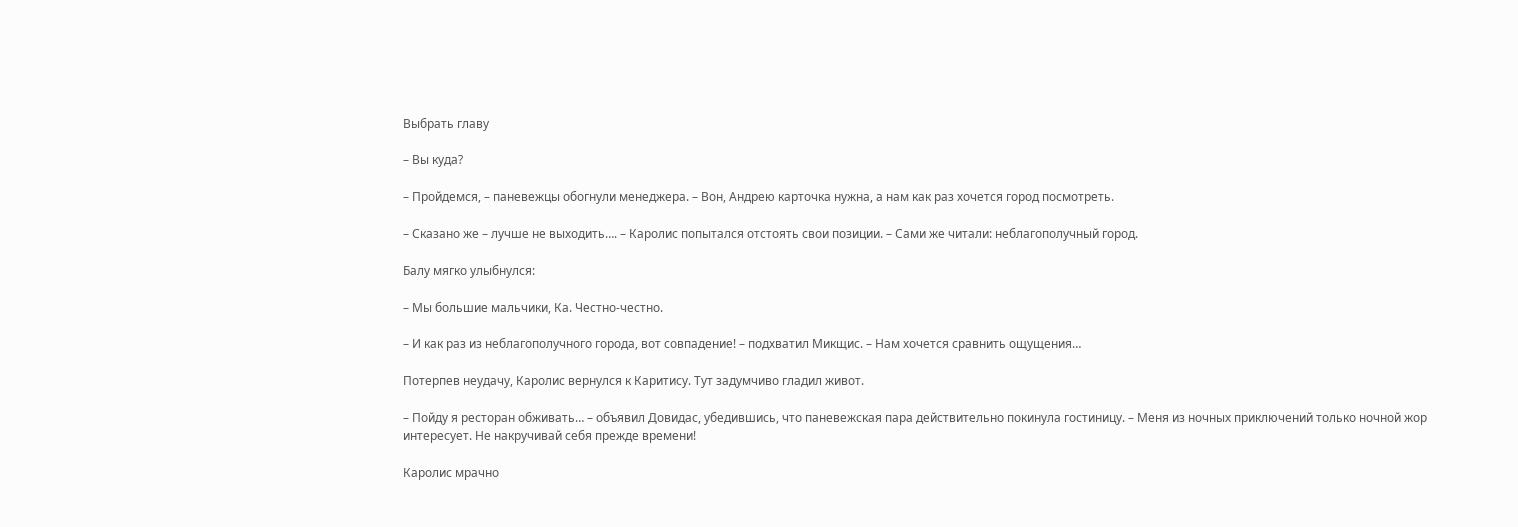Выбрать главу

– Вы куда?

– Пройдемся, – паневежцы обогнули менеджера. – Вон, Андрею карточка нужна, а нам как раз хочется город посмотреть.

– Сказано же – лучше не выходить…. – Каролис попытался отстоять свои позиции. – Сами же читали: неблагополучный город.

Балу мягко улыбнулся:

– Мы большие мальчики, Ка. Честно-честно.

– И как раз из неблагополучного города, вот совпадение! – подхватил Микщис. – Нам хочется сравнить ощущения…

Потерпев неудачу, Каролис вернулся к Каритису. Тут задумчиво гладил живот.

– Пойду я ресторан обживать… – объявил Довидас, убедившись, что паневежская пара действительно покинула гостиницу. – Меня из ночных приключений только ночной жор интересует. Не накручивай себя прежде времени!

Каролис мрачно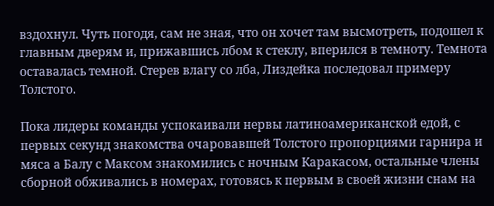вздохнул. Чуть погодя, сам не зная, что он хочет там высмотреть, подошел к главным дверям и, прижавшись лбом к стеклу, вперился в темноту. Темнота оставалась темной. Стерев влагу со лба, Лиздейка последовал примеру Толстого.

Пока лидеры команды успокаивали нервы латиноамериканской едой, с первых секунд знакомства очаровавшей Толстого пропорциями гарнира и мяса а Балу с Максом знакомились с ночным Каракасом, остальные члены сборной обживались в номерах, готовясь к первым в своей жизни снам на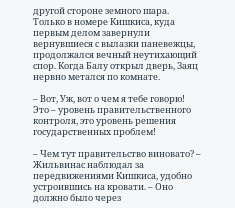другой стороне земного шара. Только в номере Кишкиса, куда первым делом завернули вернувшиеся с вылазки паневежцы, продолжался вечный неутихающий спор. Когда Балу открыл дверь, Заяц нервно метался по комнате.

– Вот, Уж, вот о чем я тебе говорю! Это – уровень правительственного контроля, это уровень решения государственных проблем!

– Чем тут правительство виновато? – Жильвинас наблюдал за передвижениями Кишкиса, удобно устроившись на кровати. – Оно должно было через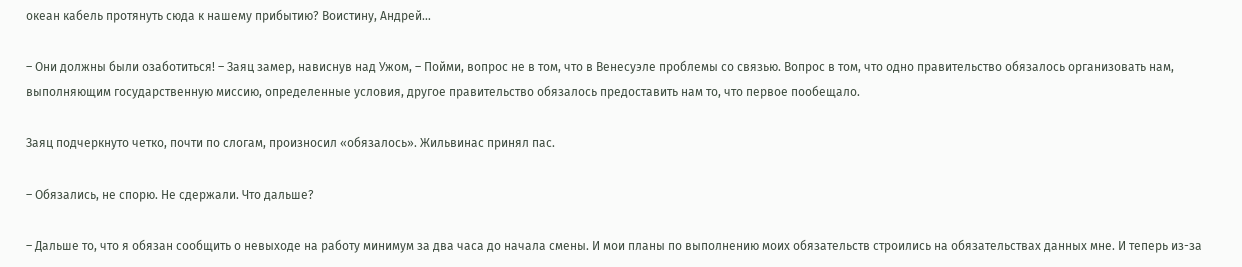океан кабель протянуть сюда к нашему прибытию? Воистину, Андрей…

– Они должны были озаботиться! – Заяц замер, нависнув над Ужом, – Пойми, вопрос не в том, что в Венесуэле проблемы со связью. Вопрос в том, что одно правительство обязалось организовать нам, выполняющим государственную миссию, определенные условия, другое правительство обязалось предоставить нам то, что первое пообещало.

Заяц подчеркнуто четко, почти по слогам, произносил «обязалось». Жильвинас принял пас.

– Обязались, не спорю. Не сдержали. Что дальше?

– Дальше то, что я обязан сообщить о невыходе на работу минимум за два часа до начала смены. И мои планы по выполнению моих обязательств строились на обязательствах данных мне. И теперь из-за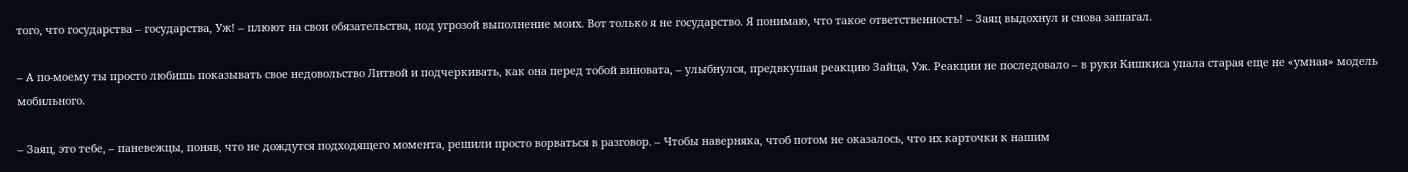того, что государства – государства, Уж! – плюют на свои обязательства, под угрозой выполнение моих. Вот только я не государство. Я понимаю, что такое ответственность! – Заяц выдохнул и снова зашагал.

– А по-моему ты просто любишь показывать свое недовольство Литвой и подчеркивать, как она перед тобой виновата, – улыбнулся, предвкушая реакцию Зайца, Уж. Реакции не последовало – в руки Кишкиса упала старая еще не «умная» модель мобильного.

– Заяц, это тебе, – паневежцы, поняв, что не дождутся подходящего момента, решили просто ворваться в разговор. – Чтобы наверняка, чтоб потом не оказалось, что их карточки к нашим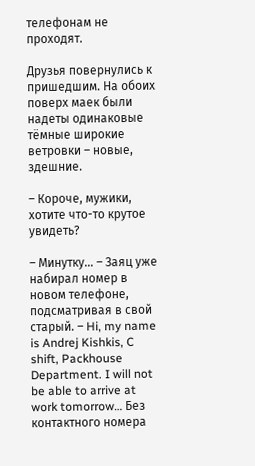телефонам не проходят.

Друзья повернулись к пришедшим. На обоих поверх маек были надеты одинаковые тёмные широкие ветровки – новые, здешние.

– Короче, мужики, хотите что-то крутое увидеть?

– Минутку… – Заяц уже набирал номер в новом телефоне, подсматривая в свой старый. – Hi, my name is Andrej Kishkis, C shift, Packhouse Department. I will not be able to arrive at work tomorrow… Без контактного номера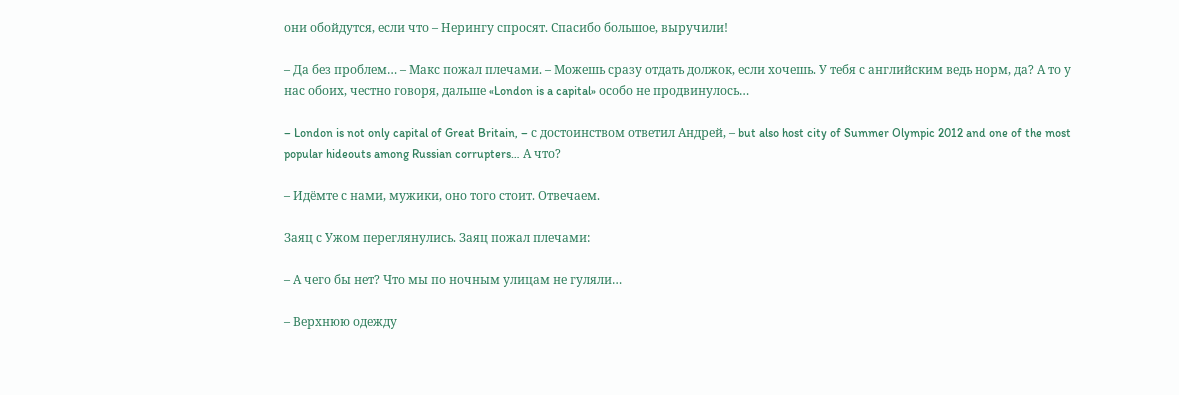они обойдутся, если что – Нерингу спросят. Спасибо большое, выручили!

– Да без проблем… – Макс пожал плечами. – Можешь сразу отдать должок, если хочешь. У тебя с английским ведь норм, да? А то у нас обоих, честно говоря, дальше «London is a capital» особо не продвинулось…

– London is not only capital of Great Britain, – с достоинством ответил Андрей, – but also host city of Summer Olympic 2012 and one of the most popular hideouts among Russian corrupters… А что?

– Идёмте с нами, мужики, оно того стоит. Отвечаем.

Заяц с Ужом переглянулись. Заяц пожал плечами:

– А чего бы нет? Что мы по ночным улицам не гуляли…

– Верхнюю одежду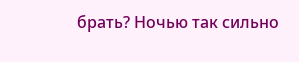брать? Ночью так сильно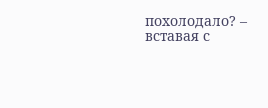похолодало? – вставая с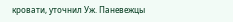кровати, уточнил Уж. Паневежцы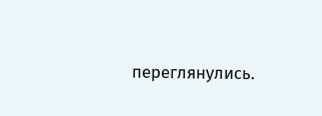переглянулись.